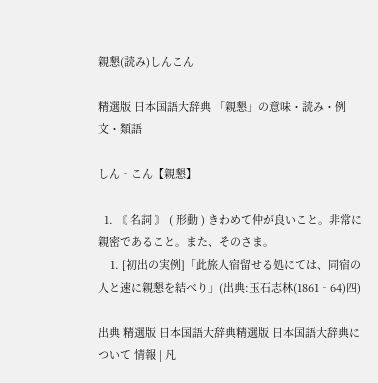親懇(読み)しんこん

精選版 日本国語大辞典 「親懇」の意味・読み・例文・類語

しん‐こん【親懇】

  1. 〘 名詞 〙 ( 形動 ) きわめて仲が良いこと。非常に親密であること。また、そのさま。
    1. [初出の実例]「此旅人宿留せる処にては、同宿の人と速に親懇を結べり」(出典:玉石志林(1861‐64)四)

出典 精選版 日本国語大辞典精選版 日本国語大辞典について 情報 | 凡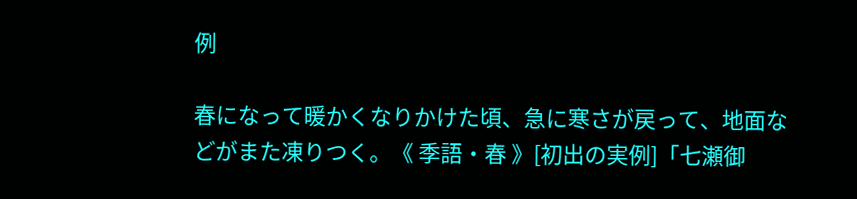例

春になって暖かくなりかけた頃、急に寒さが戻って、地面などがまた凍りつく。《 季語・春 》[初出の実例]「七瀬御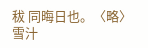秡 同晦日也。〈略〉雪汁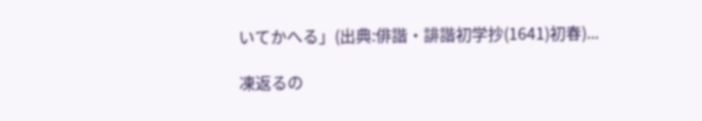いてかへる」(出典:俳諧・誹諧初学抄(1641)初春)...

凍返るの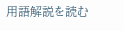用語解説を読む